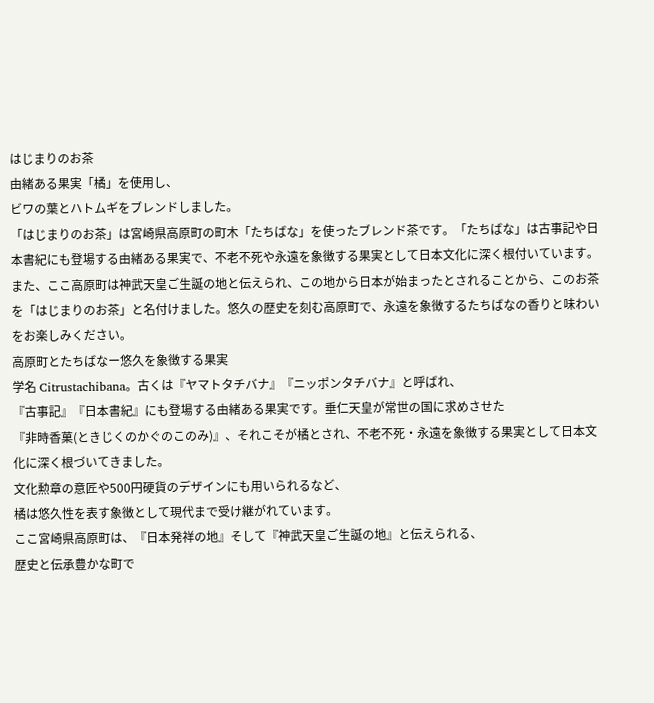はじまりのお茶
由緒ある果実「橘」を使用し、
ビワの葉とハトムギをブレンドしました。
「はじまりのお茶」は宮崎県高原町の町木「たちばな」を使ったブレンド茶です。「たちばな」は古事記や日本書紀にも登場する由緒ある果実で、不老不死や永遠を象徴する果実として日本文化に深く根付いています。また、ここ高原町は神武天皇ご生誕の地と伝えられ、この地から日本が始まったとされることから、このお茶を「はじまりのお茶」と名付けました。悠久の歴史を刻む高原町で、永遠を象徴するたちばなの香りと味わいをお楽しみください。
高原町とたちばなー悠久を象徴する果実
学名 Citrustachibana。古くは『ヤマトタチバナ』『ニッポンタチバナ』と呼ばれ、
『古事記』『日本書紀』にも登場する由緒ある果実です。垂仁天皇が常世の国に求めさせた
『非時香菓(ときじくのかぐのこのみ)』、それこそが橘とされ、不老不死・永遠を象徴する果実として日本文化に深く根づいてきました。
文化勲章の意匠や500円硬貨のデザインにも用いられるなど、
橘は悠久性を表す象徴として現代まで受け継がれています。
ここ宮崎県高原町は、『日本発祥の地』そして『神武天皇ご生誕の地』と伝えられる、
歴史と伝承豊かな町で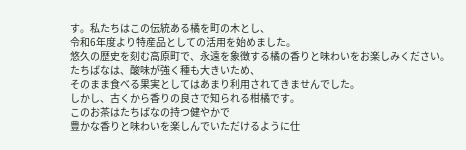す。私たちはこの伝統ある橘を町の木とし、
令和6年度より特産品としての活用を始めました。
悠久の歴史を刻む高原町で、永遠を象徴する橘の香りと味わいをお楽しみください。
たちばなは、酸味が強く種も大きいため、
そのまま食べる果実としてはあまり利用されてきませんでした。
しかし、古くから香りの良さで知られる柑橘です。
このお茶はたちばなの持つ健やかで
豊かな香りと味わいを楽しんでいただけるように仕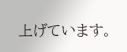上げています。